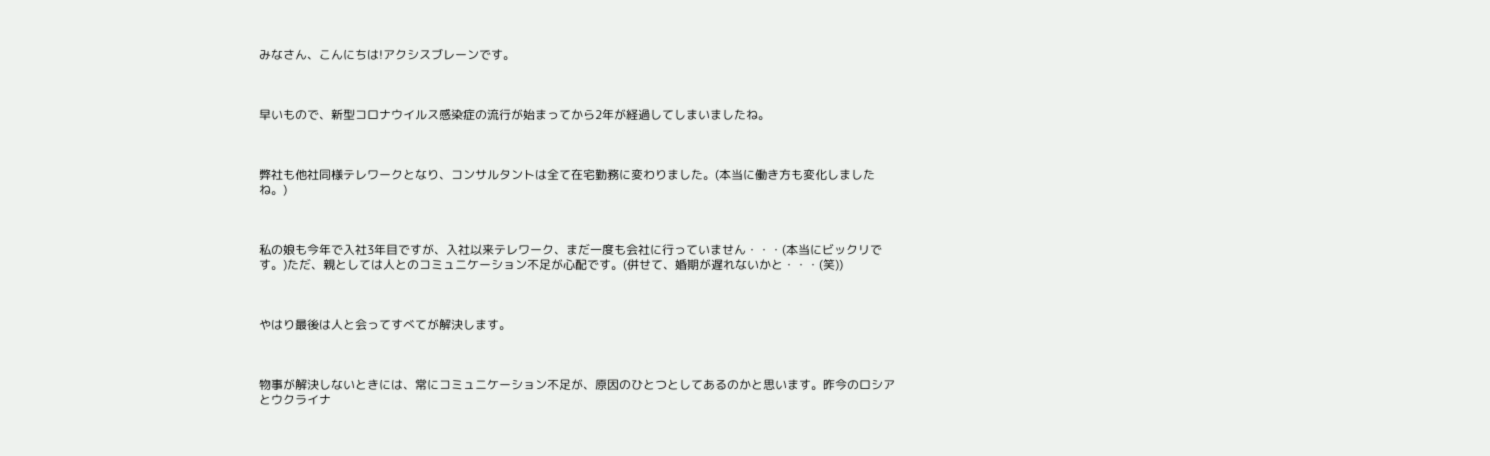みなさん、こんにちは!アクシスブレーンです。



早いもので、新型コロナウイルス感染症の流行が始まってから2年が経過してしまいましたね。



弊社も他社同様テレワークとなり、コンサルタントは全て在宅勤務に変わりました。(本当に働き方も変化しましたね。)



私の娘も今年で入社3年目ですが、入社以来テレワーク、まだ一度も会社に行っていません・・・(本当にビックリです。)ただ、親としては人とのコミュニケーション不足が心配です。(併せて、婚期が遅れないかと・・・(笑))



やはり最後は人と会ってすべてが解決します。



物事が解決しないときには、常にコミュニケーション不足が、原因のひとつとしてあるのかと思います。昨今のロシアとウクライナ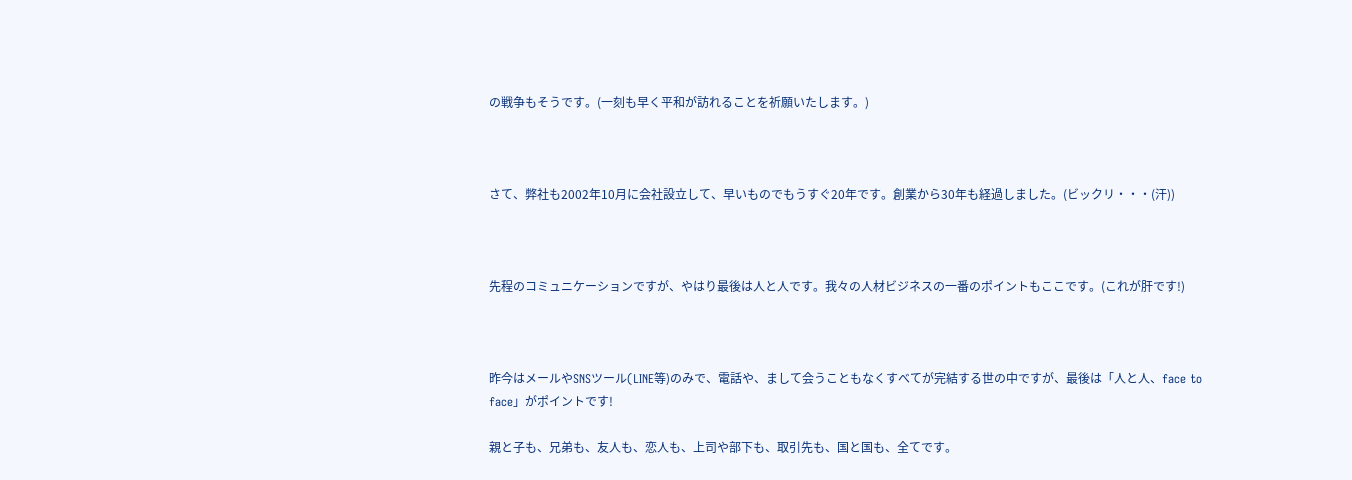の戦争もそうです。(一刻も早く平和が訪れることを祈願いたします。)



さて、弊社も2002年10月に会社設立して、早いものでもうすぐ20年です。創業から30年も経過しました。(ビックリ・・・(汗))



先程のコミュニケーションですが、やはり最後は人と人です。我々の人材ビジネスの一番のポイントもここです。(これが肝です!)



昨今はメールやSNSツール(LINE等)のみで、電話や、まして会うこともなくすべてが完結する世の中ですが、最後は「人と人、face to face」がポイントです!

親と子も、兄弟も、友人も、恋人も、上司や部下も、取引先も、国と国も、全てです。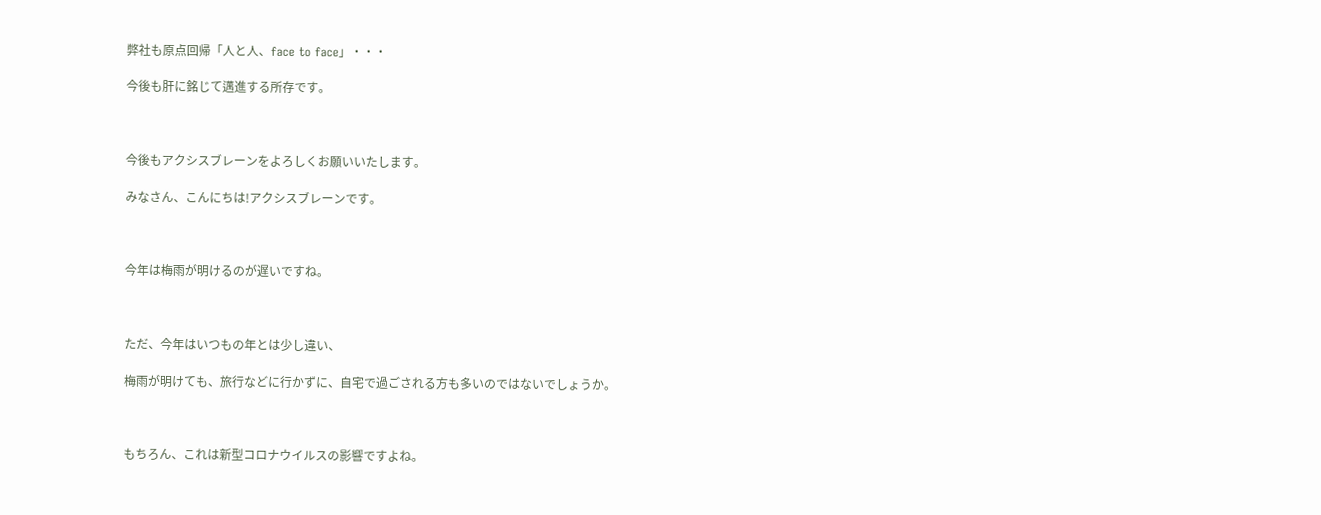弊社も原点回帰「人と人、face to face」・・・

今後も肝に銘じて邁進する所存です。



今後もアクシスブレーンをよろしくお願いいたします。

みなさん、こんにちは!アクシスブレーンです。



今年は梅雨が明けるのが遅いですね。



ただ、今年はいつもの年とは少し違い、

梅雨が明けても、旅行などに行かずに、自宅で過ごされる方も多いのではないでしょうか。



もちろん、これは新型コロナウイルスの影響ですよね。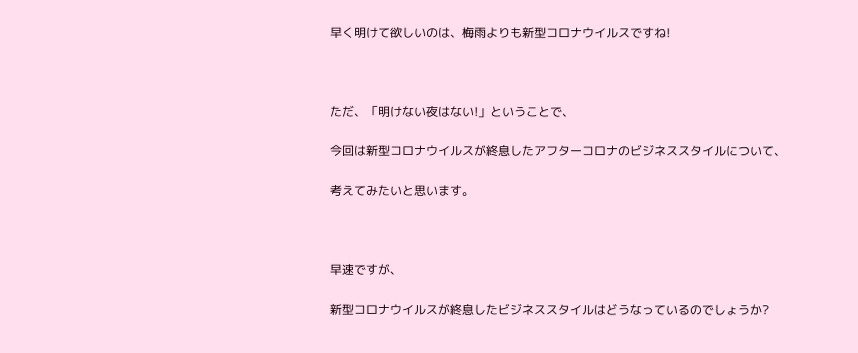早く明けて欲しいのは、梅雨よりも新型コロナウイルスですね!



ただ、「明けない夜はない!」ということで、

今回は新型コロナウイルスが終息したアフターコロナのビジネススタイルについて、

考えてみたいと思います。



早速ですが、

新型コロナウイルスが終息したビジネススタイルはどうなっているのでしょうか?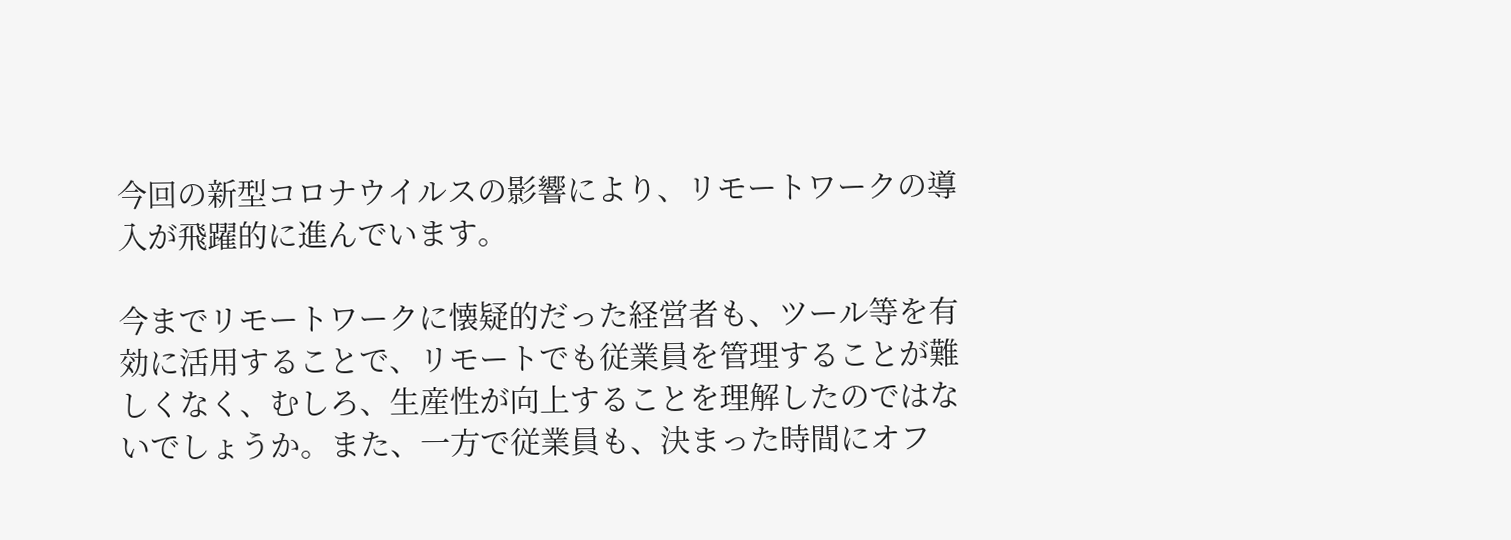今回の新型コロナウイルスの影響により、リモートワークの導入が飛躍的に進んでいます。

今までリモートワークに懐疑的だった経営者も、ツール等を有効に活用することで、リモートでも従業員を管理することが難しくなく、むしろ、生産性が向上することを理解したのではないでしょうか。また、一方で従業員も、決まった時間にオフ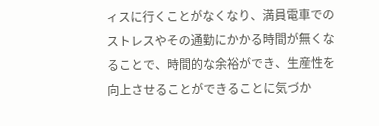ィスに行くことがなくなり、満員電車でのストレスやその通勤にかかる時間が無くなることで、時間的な余裕ができ、生産性を向上させることができることに気づか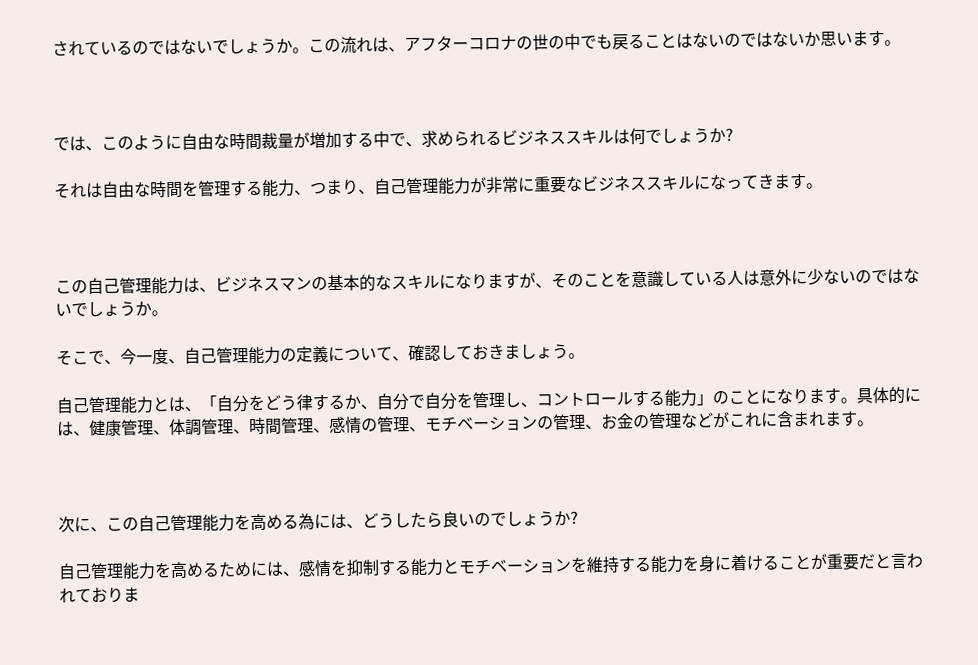されているのではないでしょうか。この流れは、アフターコロナの世の中でも戻ることはないのではないか思います。



では、このように自由な時間裁量が増加する中で、求められるビジネススキルは何でしょうか?

それは自由な時間を管理する能力、つまり、自己管理能力が非常に重要なビジネススキルになってきます。



この自己管理能力は、ビジネスマンの基本的なスキルになりますが、そのことを意識している人は意外に少ないのではないでしょうか。

そこで、今一度、自己管理能力の定義について、確認しておきましょう。

自己管理能力とは、「自分をどう律するか、自分で自分を管理し、コントロールする能力」のことになります。具体的には、健康管理、体調管理、時間管理、感情の管理、モチベーションの管理、お金の管理などがこれに含まれます。



次に、この自己管理能力を高める為には、どうしたら良いのでしょうか?

自己管理能力を高めるためには、感情を抑制する能力とモチベーションを維持する能力を身に着けることが重要だと言われておりま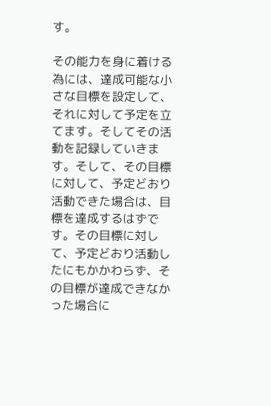す。

その能力を身に着ける為には、達成可能な小さな目標を設定して、それに対して予定を立てます。そしてその活動を記録していきます。そして、その目標に対して、予定どおり活動できた場合は、目標を達成するはずです。その目標に対して、予定どおり活動したにもかかわらず、その目標が達成できなかった場合に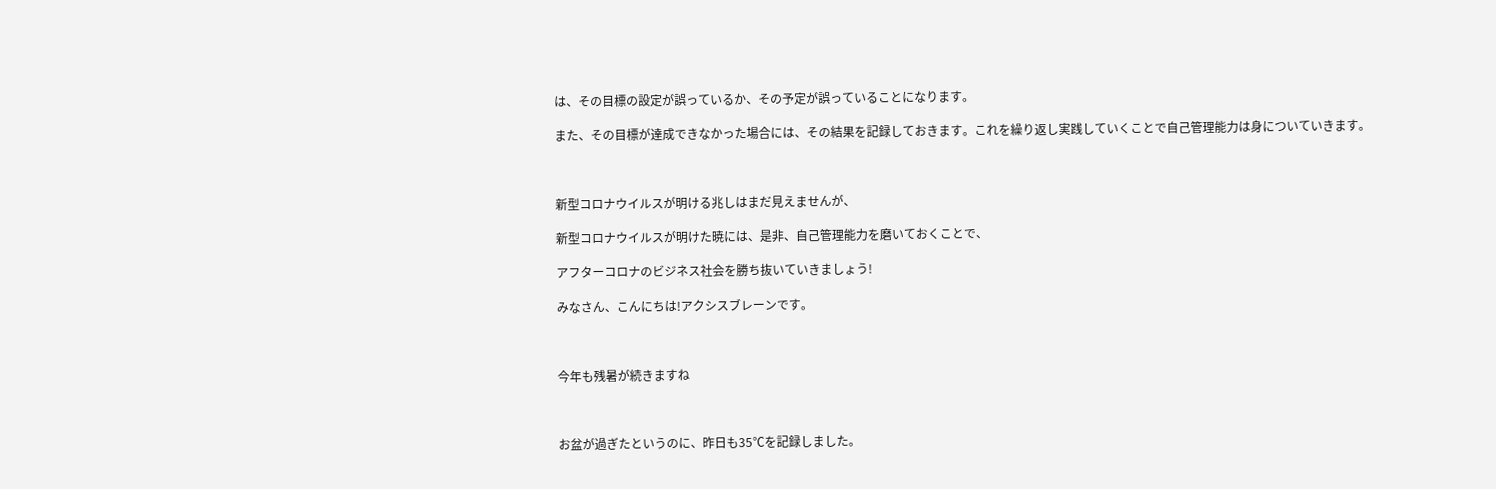は、その目標の設定が誤っているか、その予定が誤っていることになります。

また、その目標が達成できなかった場合には、その結果を記録しておきます。これを繰り返し実践していくことで自己管理能力は身についていきます。



新型コロナウイルスが明ける兆しはまだ見えませんが、

新型コロナウイルスが明けた暁には、是非、自己管理能力を磨いておくことで、

アフターコロナのビジネス社会を勝ち抜いていきましょう!

みなさん、こんにちは!アクシスブレーンです。



今年も残暑が続きますね



お盆が過ぎたというのに、昨日も35℃を記録しました。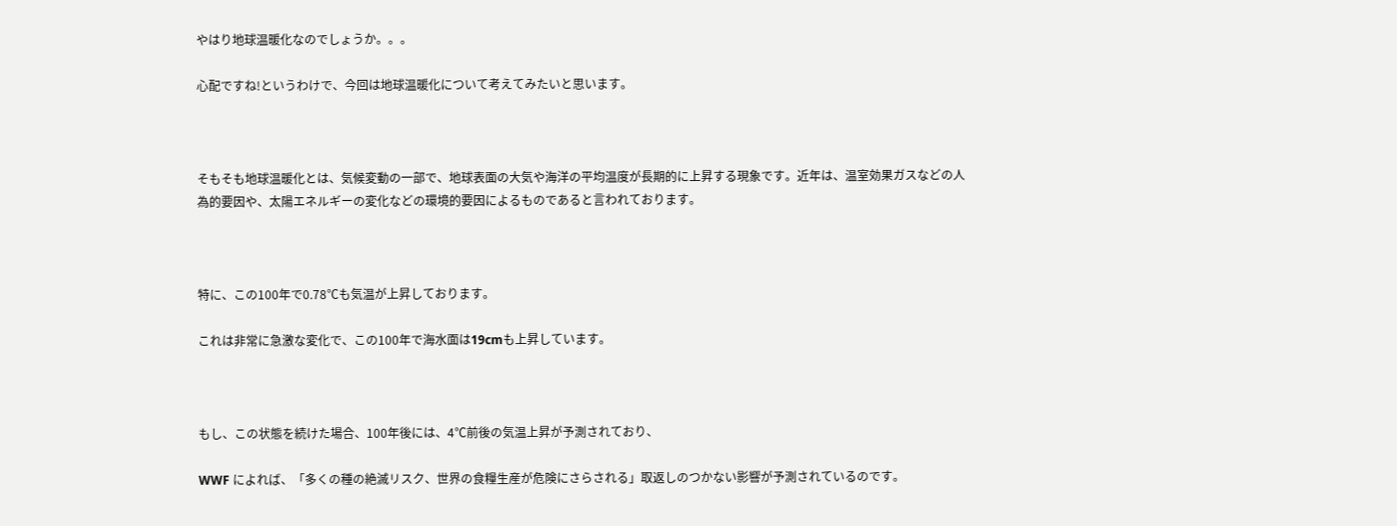やはり地球温暖化なのでしょうか。。。

心配ですね!というわけで、今回は地球温暖化について考えてみたいと思います。



そもそも地球温暖化とは、気候変動の一部で、地球表面の大気や海洋の平均温度が長期的に上昇する現象です。近年は、温室効果ガスなどの人為的要因や、太陽エネルギーの変化などの環境的要因によるものであると言われております。



特に、この100年で0.78℃も気温が上昇しております。

これは非常に急激な変化で、この100年で海水面は19cmも上昇しています。



もし、この状態を続けた場合、100年後には、4℃前後の気温上昇が予測されており、

WWF によれば、「多くの種の絶滅リスク、世界の食糧生産が危険にさらされる」取返しのつかない影響が予測されているのです。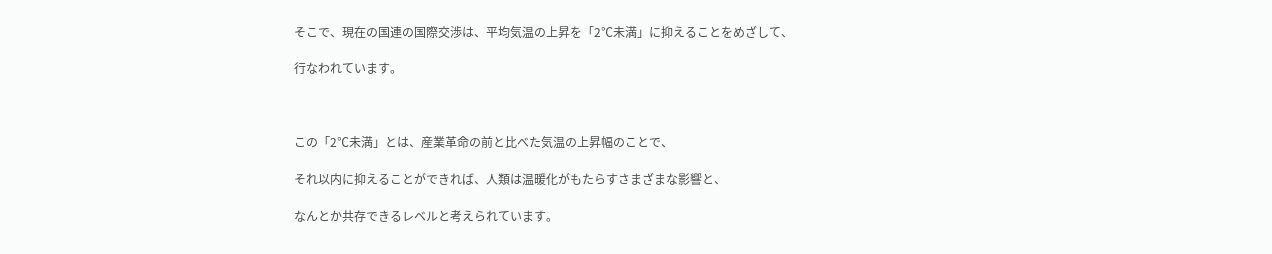そこで、現在の国連の国際交渉は、平均気温の上昇を「2℃未満」に抑えることをめざして、

行なわれています。



この「2℃未満」とは、産業革命の前と比べた気温の上昇幅のことで、

それ以内に抑えることができれば、人類は温暖化がもたらすさまざまな影響と、

なんとか共存できるレベルと考えられています。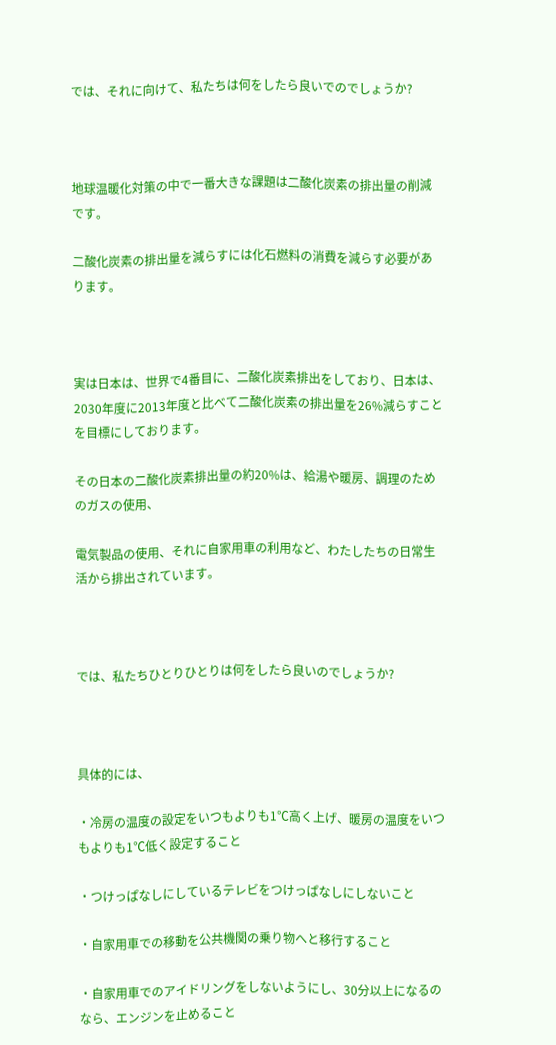では、それに向けて、私たちは何をしたら良いでのでしょうか?



地球温暖化対策の中で一番大きな課題は二酸化炭素の排出量の削減です。

二酸化炭素の排出量を減らすには化石燃料の消費を減らす必要があります。



実は日本は、世界で4番目に、二酸化炭素排出をしており、日本は、2030年度に2013年度と比べて二酸化炭素の排出量を26%減らすことを目標にしております。

その日本の二酸化炭素排出量の約20%は、給湯や暖房、調理のためのガスの使用、

電気製品の使用、それに自家用車の利用など、わたしたちの日常生活から排出されています。



では、私たちひとりひとりは何をしたら良いのでしょうか?



具体的には、

・冷房の温度の設定をいつもよりも1℃高く上げ、暖房の温度をいつもよりも1℃低く設定すること

・つけっぱなしにしているテレビをつけっぱなしにしないこと

・自家用車での移動を公共機関の乗り物へと移行すること

・自家用車でのアイドリングをしないようにし、30分以上になるのなら、エンジンを止めること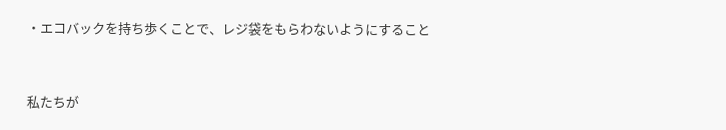・エコバックを持ち歩くことで、レジ袋をもらわないようにすること



私たちが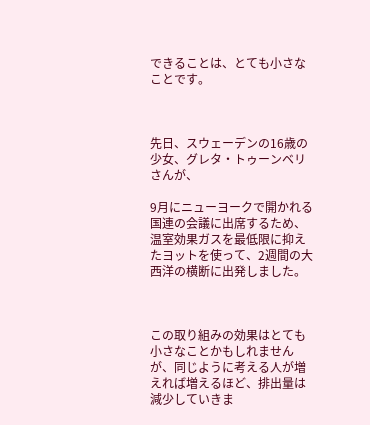できることは、とても小さなことです。



先日、スウェーデンの16歳の少女、グレタ・トゥーンベリさんが、

9月にニューヨークで開かれる国連の会議に出席するため、温室効果ガスを最低限に抑えたヨットを使って、2週間の大西洋の横断に出発しました。



この取り組みの効果はとても小さなことかもしれませんが、同じように考える人が増えれば増えるほど、排出量は減少していきま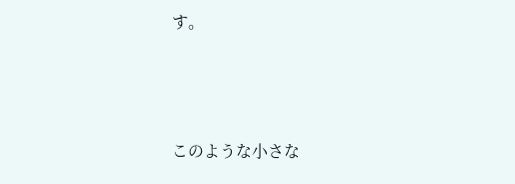す。



このような小さな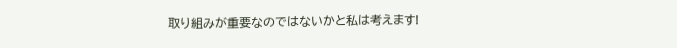取り組みが重要なのではないかと私は考えます!